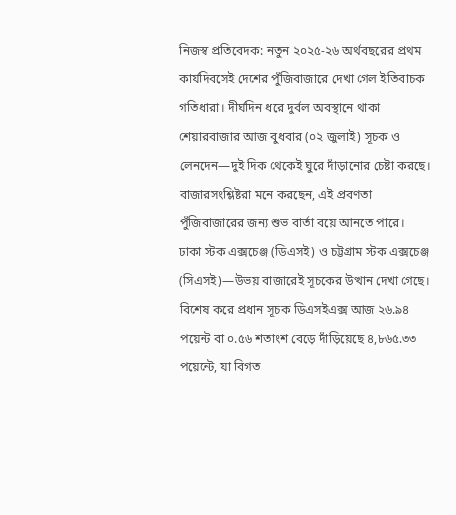নিজস্ব প্রতিবেদক: নতুন ২০২৫-২৬ অর্থবছরের প্রথম কার্যদিবসেই দেশের পুঁজিবাজারে দেখা গেল ইতিবাচক গতিধারা। দীর্ঘদিন ধরে দুর্বল অবস্থানে থাকা শেয়ারবাজার আজ বুধবার (০২ জুলাই) সূচক ও লেনদেন—দুই দিক থেকেই ঘুরে দাঁড়ানোর চেষ্টা করছে। বাজারসংশ্লিষ্টরা মনে করছেন, এই প্রবণতা পুঁজিবাজারের জন্য শুভ বার্তা বয়ে আনতে পারে।
ঢাকা স্টক এক্সচেঞ্জ (ডিএসই) ও চট্টগ্রাম স্টক এক্সচেঞ্জ (সিএসই)—উভয় বাজারেই সূচকের উত্থান দেখা গেছে। বিশেষ করে প্রধান সূচক ডিএসইএক্স আজ ২৬.৯৪ পয়েন্ট বা ০.৫৬ শতাংশ বেড়ে দাঁড়িয়েছে ৪,৮৬৫.৩৩ পয়েন্টে, যা বিগত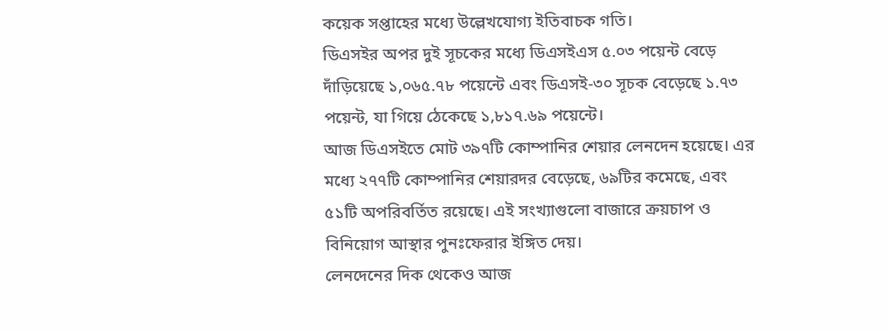কয়েক সপ্তাহের মধ্যে উল্লেখযোগ্য ইতিবাচক গতি।
ডিএসইর অপর দুই সূচকের মধ্যে ডিএসইএস ৫.০৩ পয়েন্ট বেড়ে দাঁড়িয়েছে ১,০৬৫.৭৮ পয়েন্টে এবং ডিএসই-৩০ সূচক বেড়েছে ১.৭৩ পয়েন্ট, যা গিয়ে ঠেকেছে ১,৮১৭.৬৯ পয়েন্টে।
আজ ডিএসইতে মোট ৩৯৭টি কোম্পানির শেয়ার লেনদেন হয়েছে। এর মধ্যে ২৭৭টি কোম্পানির শেয়ারদর বেড়েছে, ৬৯টির কমেছে, এবং ৫১টি অপরিবর্তিত রয়েছে। এই সংখ্যাগুলো বাজারে ক্রয়চাপ ও বিনিয়োগ আস্থার পুনঃফেরার ইঙ্গিত দেয়।
লেনদেনের দিক থেকেও আজ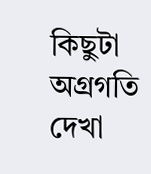কিছুটা অগ্রগতি দেখা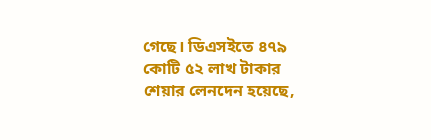গেছে। ডিএসইতে ৪৭৯ কোটি ৫২ লাখ টাকার শেয়ার লেনদেন হয়েছে,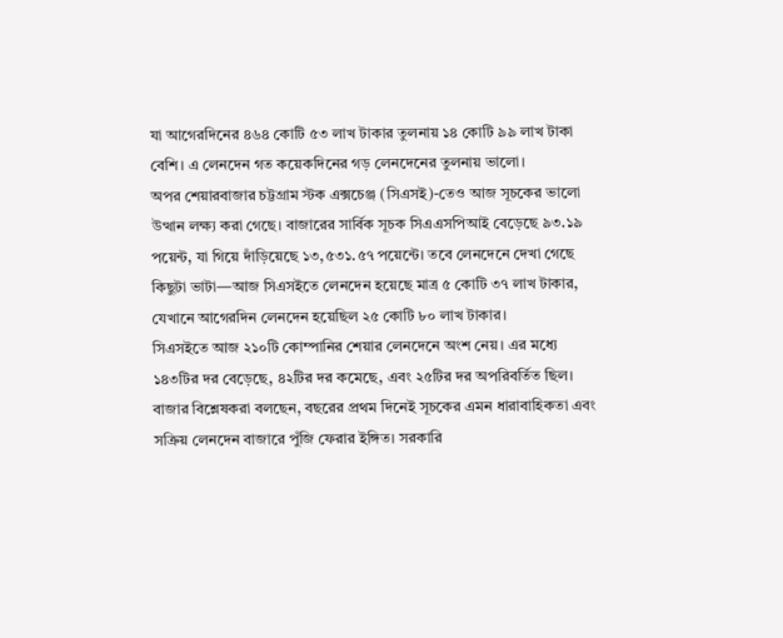যা আগেরদিনের ৪৬৪ কোটি ৫৩ লাখ টাকার তুলনায় ১৪ কোটি ৯৯ লাখ টাকা বেশি। এ লেনদেন গত কয়েকদিনের গড় লেনদেনের তুলনায় ভালো।
অপর শেয়ারবাজার চট্টগ্রাম স্টক এক্সচেঞ্জ (সিএসই)-তেও আজ সূচকের ভালো উত্থান লক্ষ্য করা গেছে। বাজারের সার্বিক সূচক সিএএসপিআই বেড়েছে ৯৩.১৯ পয়েন্ট, যা গিয়ে দাঁড়িয়েছে ১৩,৫৩১.৫৭ পয়েন্টে। তবে লেনদেনে দেখা গেছে কিছুটা ভাটা—আজ সিএসইতে লেনদেন হয়েছে মাত্র ৫ কোটি ৩৭ লাখ টাকার, যেখানে আগেরদিন লেনদেন হয়েছিল ২৫ কোটি ৮০ লাখ টাকার।
সিএসইতে আজ ২১০টি কোম্পানির শেয়ার লেনদেনে অংশ নেয়। এর মধ্যে ১৪৩টির দর বেড়েছে, ৪২টির দর কমেছে, এবং ২৫টির দর অপরিবর্তিত ছিল।
বাজার বিশ্লেষকরা বলছেন, বছরের প্রথম দিনেই সূচকের এমন ধারাবাহিকতা এবং সক্রিয় লেনদেন বাজারে পুঁজি ফেরার ইঙ্গিত। সরকারি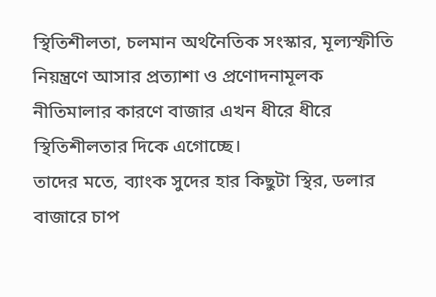স্থিতিশীলতা, চলমান অর্থনৈতিক সংস্কার, মূল্যস্ফীতি নিয়ন্ত্রণে আসার প্রত্যাশা ও প্রণোদনামূলক নীতিমালার কারণে বাজার এখন ধীরে ধীরে স্থিতিশীলতার দিকে এগোচ্ছে।
তাদের মতে, ব্যাংক সুদের হার কিছুটা স্থির, ডলার বাজারে চাপ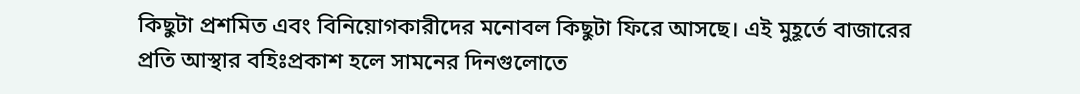কিছুটা প্রশমিত এবং বিনিয়োগকারীদের মনোবল কিছুটা ফিরে আসছে। এই মুহূর্তে বাজারের প্রতি আস্থার বহিঃপ্রকাশ হলে সামনের দিনগুলোতে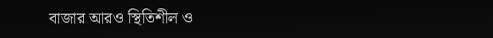বাজার আরও স্থিতিশীল ও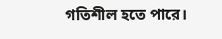গতিশীল হতে পারে।